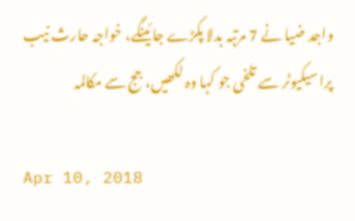واجد ضیا نے 7 مرتبہ بدلا پکڑے جائینگے، خواجہ حارث نیب پراسیکیوٹر سے تلخی جو کہا وہ لکھیں، جج سے مکالمہ

Apr 10, 2018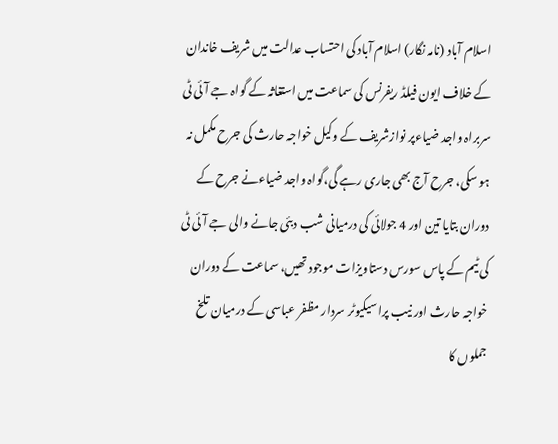اسلام آباد (نامہ نگار) اسلام آباد کی احتساب عدالت میں شریف خاندان کے خلاف ایون فیلڈ ریفرنس کی سماعت میں استغاثہ کے گواہ جے آئی ٹی سربراہ واجد ضیاءپر نوازشریف کے وکیل خواجہ حارث کی جرح مکمل نہ ہو سکی، جرح آج بھی جاری رہے گی،گواہ واجد ضیاءنے جرح کے دوران بتایا تین اور 4 جولائی کی درمیانی شب دبئی جانے والی جے آئی ٹی کی ٹیم کے پاس سورس دستاویزات موجود تھیں، سماعت کے دوران خواجہ حارث اور نیب پراسیکیوٹر سردار مظفر عباسی کے درمیان تلخ جملوں کا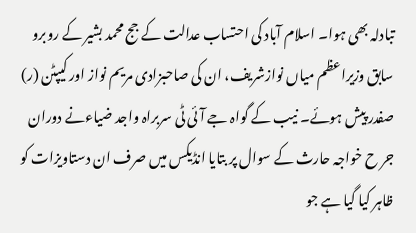تبادلہ بھی ہوا۔ اسلام آباد کی احتساب عدالت کے جج محمد بشیر کے روبرو سابق وزیراعظم میاں نوازشریف، ان کی صاحبزادی مریم نواز اور کیپٹن (ر) صفدر پیش ہوئے۔ نیب کے گواہ جے آئی ٹی سربراہ واجد ضیاءنے دوران جر ح خواجہ حارث کے سوال پر بتایا انڈیکس میں صرف ان دستاویزات کو ظاہر کیا گیا ہے جو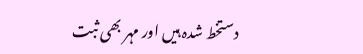دستخط شدہ ہیں اور مہر بھی ثبت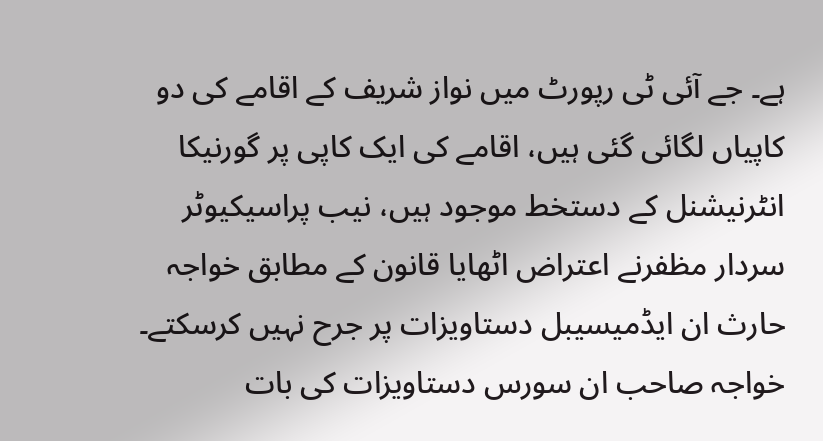ہے۔ جے آئی ٹی رپورٹ میں نواز شریف کے اقامے کی دو کاپیاں لگائی گئی ہیں، اقامے کی ایک کاپی پر گورنیکا انٹرنیشنل کے دستخط موجود ہیں، نیب پراسیکیوٹر سردار مظفرنے اعتراض اٹھایا قانون کے مطابق خواجہ حارث ان ایڈمیسیبل دستاویزات پر جرح نہیں کرسکتے۔ خواجہ صاحب ان سورس دستاویزات کی بات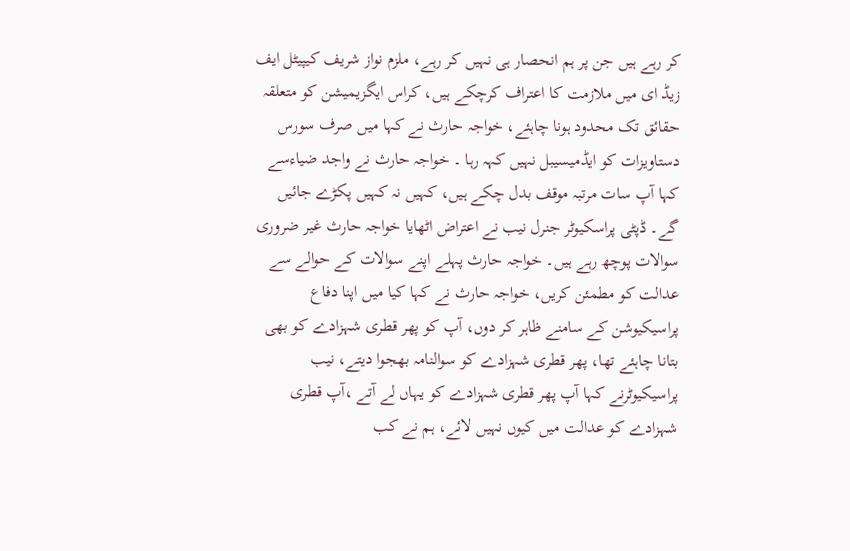کر رہے ہیں جن پر ہم انحصار ہی نہیں کر رہے، ملزم نواز شریف کیپیٹل ایف زیڈ ای میں ملازمت کا اعتراف کرچکے ہیں، کراس ایگزیمیشن کو متعلقہ حقائق تک محدود ہونا چاہئے، خواجہ حارث نے کہا میں صرف سورس دستاویزات کو ایڈمیسیبل نہیں کہہ رہا ۔ خواجہ حارث نے واجد ضیاءسے کہا آپ سات مرتبہ موقف بدل چکے ہیں، کہیں نہ کہیں پکڑے جائیں گے۔ ڈپٹی پراسکیوٹر جنرل نیب نے اعتراض اٹھایا خواجہ حارث غیر ضروری سوالات پوچھ رہے ہیں۔ خواجہ حارث پہلے اپنے سوالات کے حوالے سے عدالت کو مطمئن کریں، خواجہ حارث نے کہا کیا میں اپنا دفاع پراسیکیوشن کے سامنے ظاہر کر دوں، آپ کو پھر قطری شہزادے کو بھی بتانا چاہئے تھا، پھر قطری شہزادے کو سوالنامہ بھجوا دیتے، نیب پراسیکیوٹرنے کہا آپ پھر قطری شہزادے کو یہاں لے آتے ،آپ قطری شہزادے کو عدالت میں کیوں نہیں لائے، ہم نے کب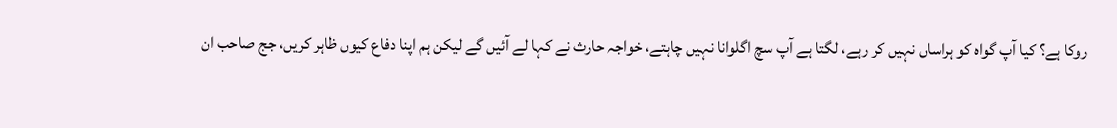روکا ہے؟ کیا آپ گواہ کو ہراساں نہیں کر رہے، لگتا ہے آپ سچ اگلوانا نہیں چاہتے، خواجہ حارث نے کہا لے آئیں گے لیکن ہم اپنا دفاع کیوں ظاہر کریں، جج صاحب ان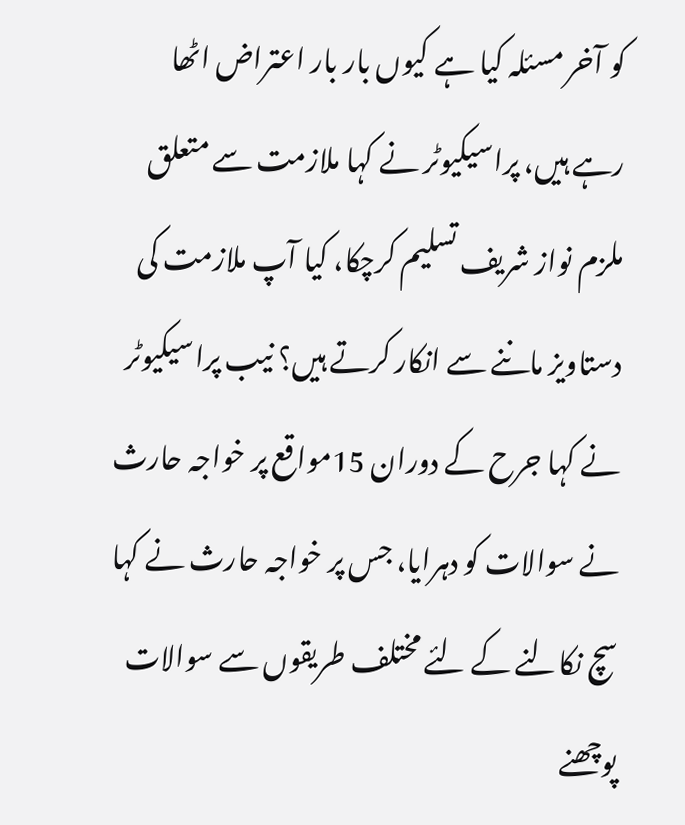کو آخر مسئلہ کیا ہے کیوں بار بار اعتراض اٹھا رہے ہیں، پراسیکیوٹر نے کہا ملازمت سے متعلق ملزم نواز شریف تسلیم کرچکا، کیا آپ ملازمت کی دستاویز ماننے سے انکار کرتے ہیں؟ نیب پراسیکیوٹر نے کہا جرح کے دوران 15مواقع پر خواجہ حارث نے سوالات کو دہرایا، جس پر خواجہ حارث نے کہا سچ نکالنے کے لئے مختلف طریقوں سے سوالات پوچھنے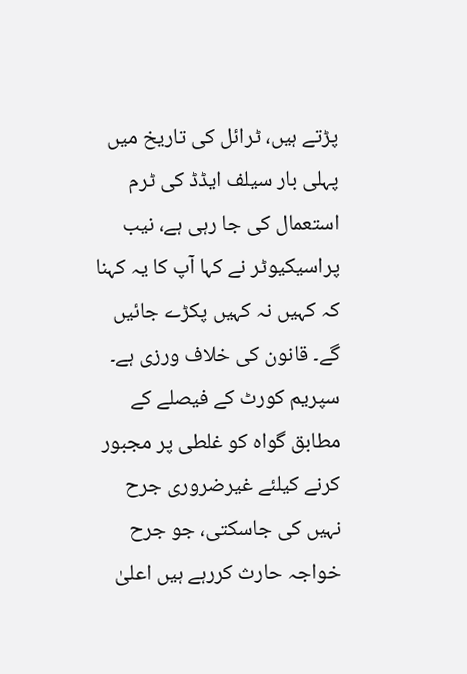پڑتے ہیں، ٹرائل کی تاریخ میں پہلی بار سیلف ایڈڈ کی ٹرم استعمال کی جا رہی ہے، نیب پراسیکیوٹر نے کہا آپ کا یہ کہنا کہ کہیں نہ کہیں پکڑے جائیں گے۔ قانون کی خلاف ورزی ہے۔ سپریم کورٹ کے فیصلے کے مطابق گواہ کو غلطی پر مجبور کرنے کیلئے غیرضروری جرح نہیں کی جاسکتی، جو جرح خواجہ حارث کررہے ہیں اعلیٰ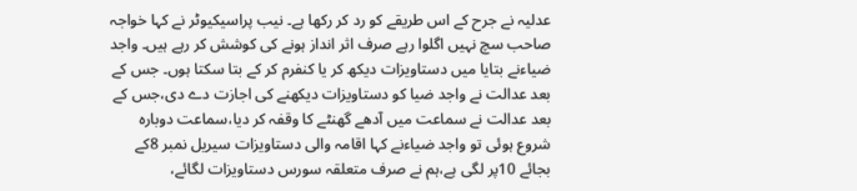عدلیہ نے جرح کے اس طریقے کو رد کر رکھا ہے۔ نیب پراسیکیوٹر نے کہا خواجہ صاحب سچ نہیں اگلوا رہے صرف اثر انداز ہونے کی کوشش کر رہے ہیں۔ واجد ضیاءنے بتایا میں دستاویزات دیکھ کر یا کنفرم کر کے بتا سکتا ہوں۔ جس کے بعد عدالت نے واجد ضیا کو دستاویزات دیکھنے کی اجازت دے دی،جس کے بعد عدالت نے سماعت میں آدھے گھنٹے کا وقفہ کر دیا،سماعت دوبارہ شروع ہوئی تو واجد ضیاءنے کہا اقامہ والی دستاویزات سیریل نمبر 8کے بجائے 10پر لگی ہے،ہم نے صرف متعلقہ سورس دستاویزات لگائے،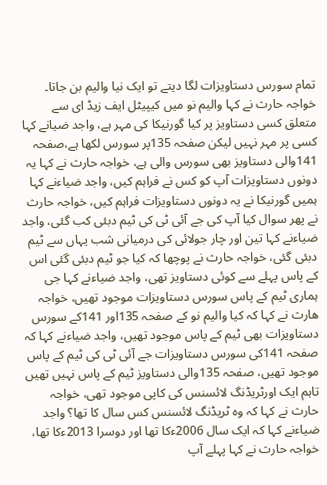تمام سورس دستاویزات لگا دیتے تو ایک نیا والیم بن جاتا۔ خواجہ حارث نے کہا والیم نو میں کیپیٹل ایف زیڈ ای سے متعلق کسی دستاویز پر کیا گورنیکا کی مہر ہے، واجد ضیانے کہا کسی پر مہر نہیں لیکن صفحہ 135پر سورس لکھا ہے،صفحہ 141والی دستاویز بھی سورس والی ہے، خواجہ حارث نے کہا یہ دونوں دستاویزات آپ کو کس نے فراہم کیں، واجد ضیاءنے کہا ہمیں گورنیکا نے یہ دونوں دستاویزات فراہم کیں، خواجہ حارث نے پھر سوال کیا آپ کی جے آئی ٹی کی ٹیم دبئی کب گئی، واجد ضیاءنے کہا تین اور چار جولائی کی درمیانی شب یہاں سے ٹیم دبئی گئی، خواجہ حارث نے پوچھا کہ کیا جو ٹیم دبئی گئی اس کے پاس پہلے سے کوئی دستاویز تھی، واجد ضیاءنے کہا جی ہماری ٹیم کے پاس سورس دستاویزات موجود تھیں، خواجہ ھارث نے کہا کہ کیا والیم نو کے صفحہ 135اور 141کے سورس دستاویزات بھی ٹیم کے پاس موجود تھیں، واجد ضیاءنے کہا کہ صفحہ 141کی سورس دستاویزات جے آئی ٹی کی ٹیم کے پاس موجود تھیں، صفحہ 135والی دستاویز ٹیم کے پاس نہیں تھیں تاہم ایک اورٹریڈنگ لائسنس کی کاپی موجود تھی، خواجہ حارث نے کہا کہ وہ ٹریڈنگ لائسنس کس سال کا تھا؟ واجد ضیاءنے کہا کہ ایک سال 2006ءکا تھا اور دوسرا 2013ءکا تھا، خواجہ حارث نے کہا پہلے آپ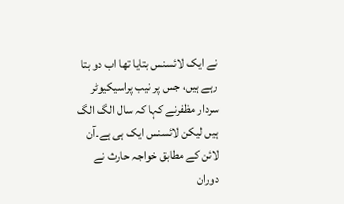نے ایک لائسنس بتایا تھا اب دو بتا رہے ہیں، جس پر نیب پراسیکیوٹر سردار مظفرنے کہا کہ سال الگ الگ ہیں لیکن لائسنس ایک ہی ہے۔آن لائن کے مطابق خواجہ حارث نے دوران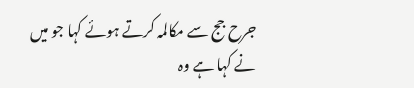جرح جج سے مکالمہ کرتے ہوئے کہا جو میں نے کہا ہے وہ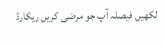لکھیں فیصلہ آپ جو مرضی کریں ریکارڈ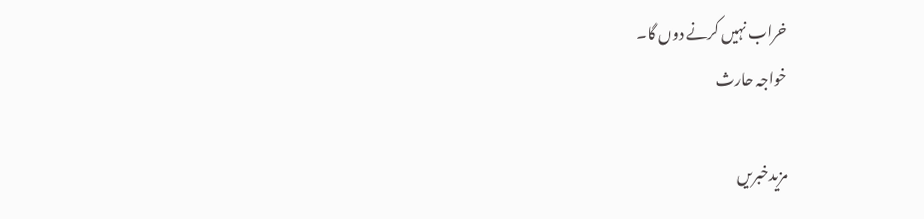خراب نہیں کرنے دوں گا۔
خواجہ حارث

مزیدخبریں